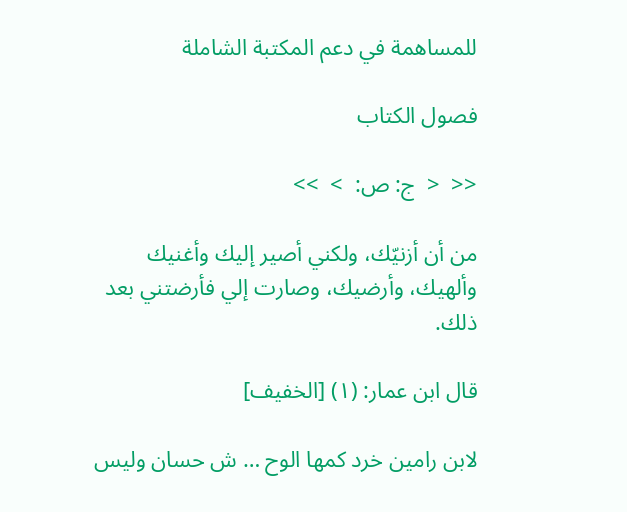للمساهمة في دعم المكتبة الشاملة

فصول الكتاب

<<  <  ج: ص:  >  >>

من أن أزنيّك، ولكني أصير إليك وأغنيك وألهيك، وأرضيك، وصارت إلي فأرضتني بعد ذلك.

قال ابن عمار: (١) [الخفيف]

لابن رامين خرد كمها الوح … ش حسان وليس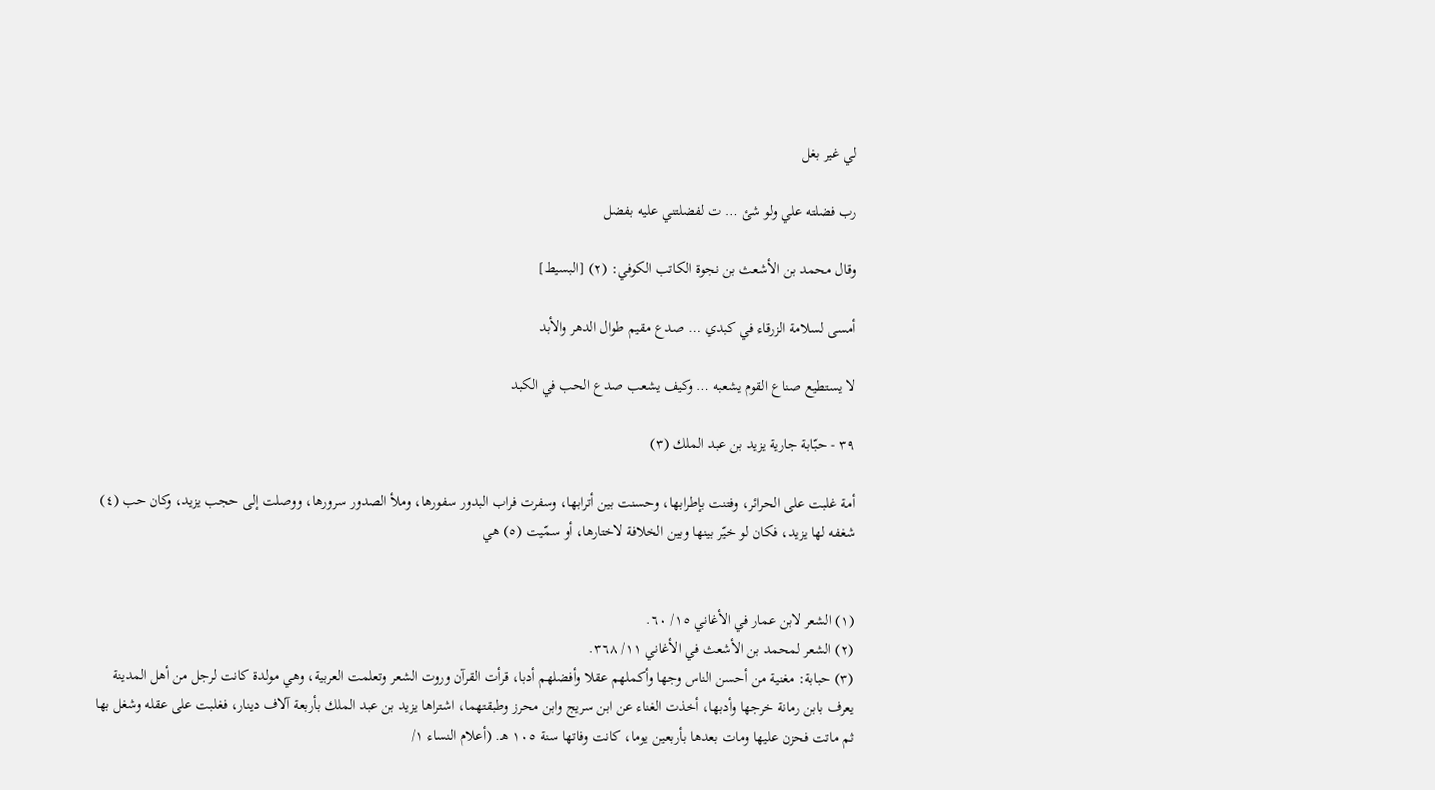لي غير بغل

رب فضلته علي ولو شئ … ت لفضلتني عليه بفضل

وقال محمد بن الأشعث بن نجوة الكاتب الكوفي: (٢) [البسيط]

أمسى لسلامة الزرقاء في كبدي … صدع مقيم طوال الدهر والأبد

لا يستطيع صناع القوم يشعبه … وكيف يشعب صدع الحب في الكبد

٣٩ - حبّابة جارية يزيد بن عبد الملك (٣)

أمة غلبت على الحرائر، وفتنت بإطرابها، وحسنت بين أترابها، وسفرت فراب البدور سفورها، وملأ الصدور سرورها، ووصلت إلى حجب يزيد، وكان حب (٤) شغفه لها يزيد، فكان لو خيّر بينها وبين الخلافة لاختارها، أو سمّيت (٥) هي


(١) الشعر لابن عمار في الأغاني ١٥/ ٦٠.
(٢) الشعر لمحمد بن الأشعث في الأغاني ١١/ ٣٦٨.
(٣) حبابة: مغنية من أحسن الناس وجها وأكملهم عقلا وأفضلهم أدبا، قرأت القرآن وروت الشعر وتعلمت العربية، وهي مولدة كانت لرجل من أهل المدينة يعرف بابن رمانة خرجها وأدبها، أخذت الغناء عن ابن سريج وابن محرز وطبقتهما، اشتراها يزيد بن عبد الملك بأربعة آلاف دينار، فغلبت على عقله وشغل بها ثم ماتت فحزن عليها ومات بعدها بأربعين يوما، كانت وفاتها سنة ١٠٥ هـ. (أعلام النساء ١/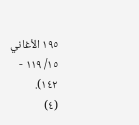١٩٥ الأغاني ١٥/ ١١٩ - ١٤٢).
(٤)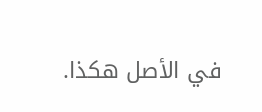في الأصل هكذا.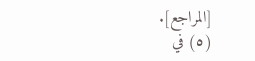[المراجع].
(٥) في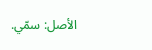الأصل: سمّي.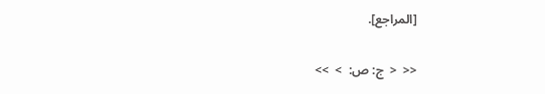[المراجع].

<<  <  ج: ص:  >  >>